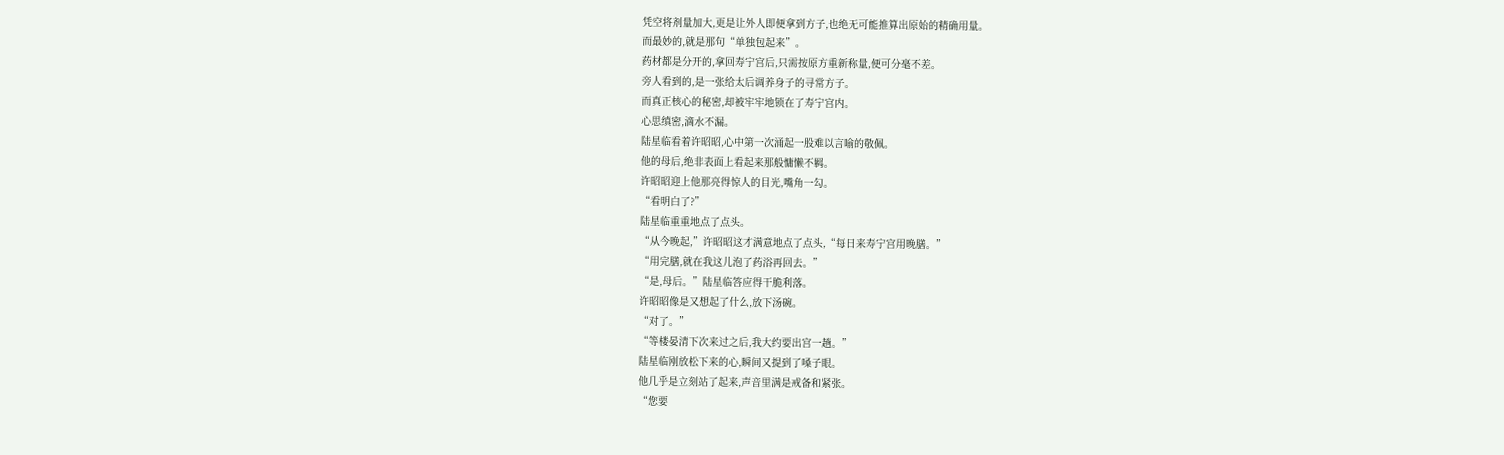凭空将剂量加大,更是让外人即便拿到方子,也绝无可能推算出原始的精确用量。
而最妙的,就是那句“单独包起来”。
药材都是分开的,拿回寿宁宫后,只需按原方重新称量,便可分毫不差。
旁人看到的,是一张给太后调养身子的寻常方子。
而真正核心的秘密,却被牢牢地锁在了寿宁宫内。
心思缜密,滴水不漏。
陆星临看着许昭昭,心中第一次涌起一股难以言喻的敬佩。
他的母后,绝非表面上看起来那般慵懒不羁。
许昭昭迎上他那亮得惊人的目光,嘴角一勾。
“看明白了?”
陆星临重重地点了点头。
“从今晚起,”许昭昭这才满意地点了点头,“每日来寿宁宫用晚膳。”
“用完膳,就在我这儿泡了药浴再回去。”
“是,母后。”陆星临答应得干脆利落。
许昭昭像是又想起了什么,放下汤碗。
“对了。”
“等楼晏清下次来过之后,我大约要出宫一趟。”
陆星临刚放松下来的心,瞬间又提到了嗓子眼。
他几乎是立刻站了起来,声音里满是戒备和紧张。
“您要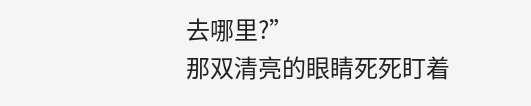去哪里?”
那双清亮的眼睛死死盯着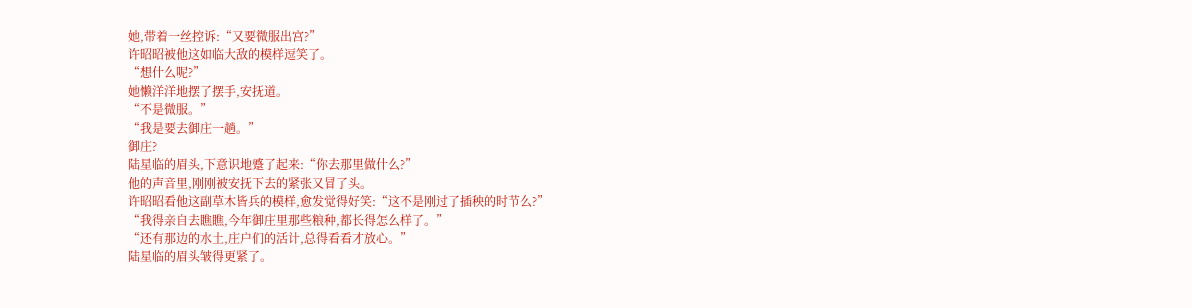她,带着一丝控诉:“又要微服出宫?”
许昭昭被他这如临大敌的模样逗笑了。
“想什么呢?”
她懒洋洋地摆了摆手,安抚道。
“不是微服。”
“我是要去御庄一趟。”
御庄?
陆星临的眉头,下意识地蹙了起来:“你去那里做什么?”
他的声音里,刚刚被安抚下去的紧张又冒了头。
许昭昭看他这副草木皆兵的模样,愈发觉得好笑:“这不是刚过了插秧的时节么?”
“我得亲自去瞧瞧,今年御庄里那些粮种,都长得怎么样了。”
“还有那边的水土,庄户们的活计,总得看看才放心。”
陆星临的眉头皱得更紧了。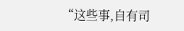“这些事,自有司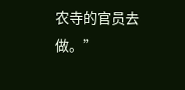农寺的官员去做。”